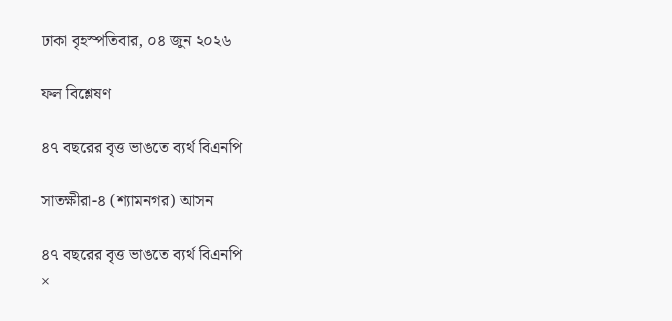ঢাকা বৃহস্পতিবার, ০৪ জুন ২০২৬

ফল বিশ্লেষণ

৪৭ বছরের বৃত্ত ভাঙতে ব্যর্থ বিএনপি

সাতক্ষীরা-৪ (শ্যামনগর) আসন

৪৭ বছরের বৃত্ত ভাঙতে ব্যর্থ বিএনপি
×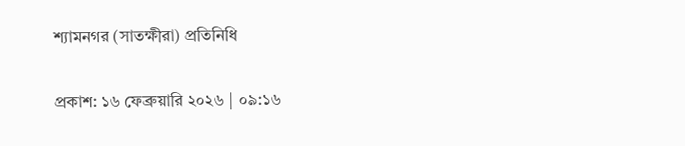শ্যামনগর (সাতক্ষীরা) প্রতিনিধি

প্রকাশ: ১৬ ফেব্রুয়ারি ২০২৬ | ০৯:১৬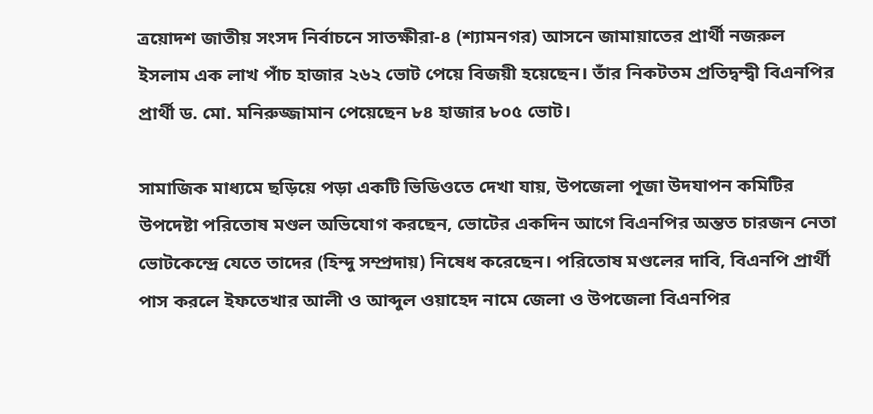ত্রয়োদশ জাতীয় সংসদ নির্বাচনে সাতক্ষীরা-৪ (শ্যামনগর) আসনে জামায়াতের প্রার্থী নজরুল ইসলাম এক লাখ পাঁচ হাজার ২৬২ ভোট পেয়ে বিজয়ী হয়েছেন। তাঁর নিকটতম প্রতিদ্বন্দ্বী বিএনপির প্রার্থী ড. মো. মনিরুজ্জামান পেয়েছেন ৮৪ হাজার ৮০৫ ভোট।

সামাজিক মাধ্যমে ছড়িয়ে পড়া একটি ভিডিওতে দেখা যায়, উপজেলা পূজা উদযাপন কমিটির উপদেষ্টা পরিতোষ মণ্ডল অভিযোগ করছেন, ভোটের একদিন আগে বিএনপির অন্তত চারজন নেতা ভোটকেন্দ্রে যেতে তাদের (হিন্দু সম্প্রদায়) নিষেধ করেছেন। পরিতোষ মণ্ডলের দাবি, বিএনপি প্রার্থী পাস করলে ইফতেখার আলী ও আব্দুল ওয়াহেদ নামে জেলা ও উপজেলা বিএনপির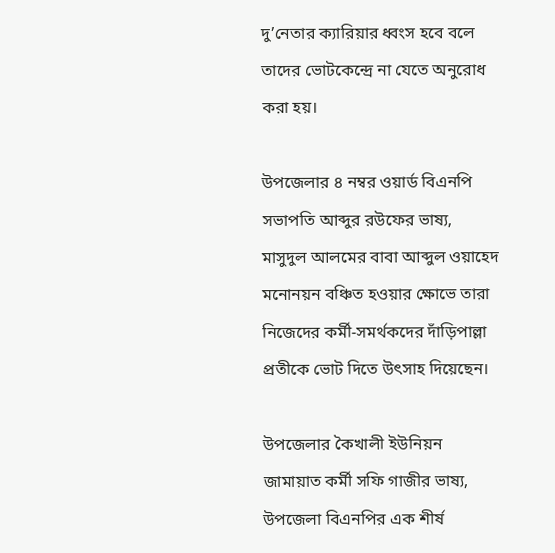দু’নেতার ক্যারিয়ার ধ্বংস হবে বলে তাদের ভোটকেন্দ্রে না যেতে অনুরোধ করা হয়।

উপজেলার ৪ নম্বর ওয়ার্ড বিএনপি সভাপতি আব্দুর রউফের ভাষ্য, মাসুদুল আলমের বাবা আব্দুল ওয়াহেদ মনোনয়ন বঞ্চিত হওয়ার ক্ষোভে তারা নিজেদের কর্মী-সমর্থকদের দাঁড়িপাল্লা প্রতীকে ভোট দিতে উৎসাহ দিয়েছেন।

উপজেলার কৈখালী ইউনিয়ন জামায়াত কর্মী সফি গাজীর ভাষ্য, উপজেলা বিএনপির এক শীর্ষ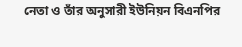নেতা ও তাঁর অনুসারী ইউনিয়ন বিএনপির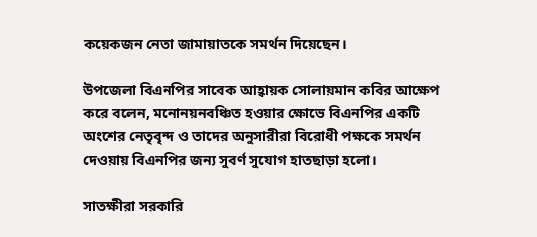কয়েকজন নেতা জামায়াতকে সমর্থন দিয়েছেন।

উপজেলা বিএনপির সাবেক আহ্বায়ক সোলায়মান কবির আক্ষেপ করে বলেন, মনোনয়নবঞ্চিত হওয়ার ক্ষোভে বিএনপির একটি অংশের নেতৃবৃন্দ ও তাদের অনুসারীরা বিরোধী পক্ষকে সমর্থন দেওয়ায় বিএনপির জন্য সুবর্ণ সুযোগ হাতছাড়া হলো।

সাতক্ষীরা সরকারি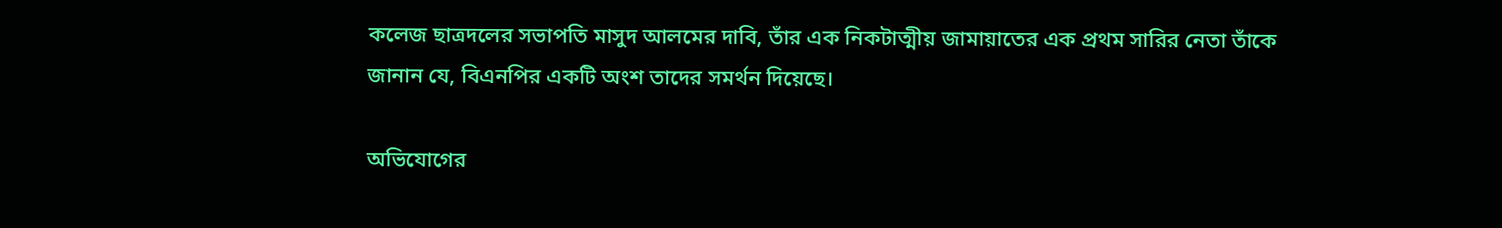কলেজ ছাত্রদলের সভাপতি মাসুদ আলমের দাবি, তাঁর এক নিকটাত্মীয় জামায়াতের এক প্রথম সারির নেতা তাঁকে জানান যে, বিএনপির একটি অংশ তাদের সমর্থন দিয়েছে।

অভিযোগের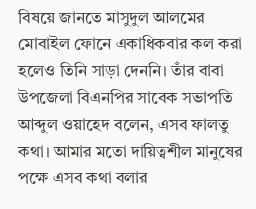বিষয়ে জানতে মাসুদুল আলমের মোবাইল ফোনে একাধিকবার কল করা হলেও তিনি সাড়া দেননি। তাঁর বাবা উপজেলা বিএনপির সাবেক সভাপতি আব্দুল ওয়াহেদ বলেন, এসব ফালতু কথা। আমার মতো দায়িত্বশীল মানুষের পক্ষে এসব কথা বলার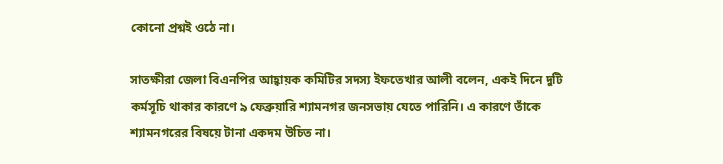কোনো প্রশ্নই ওঠে না।

সাতক্ষীরা জেলা বিএনপির আহ্বায়ক কমিটির সদস্য ইফতেখার আলী বলেন, একই দিনে দুটি কর্মসূচি থাকার কারণে ৯ ফেব্রুয়ারি শ্যামনগর জনসভায় যেতে পারিনি। এ কারণে তাঁকে শ্যামনগরের বিষয়ে টানা একদম উচিত না।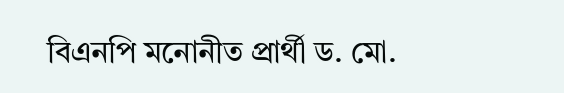বিএনপি মনোনীত প্রার্থী ড. মো.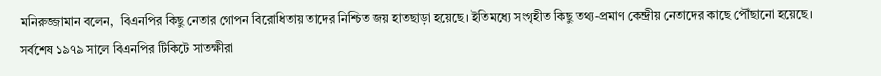মনিরুজ্জামান বলেন,  বিএনপির কিছু নেতার গোপন বিরোধিতায় তাদের নিশ্চিত জয় হাতছাড়া হয়েছে। ইতিমধ্যে সংগৃহীত কিছু তথ্য-প্রমাণ কেন্দ্রীয় নেতাদের কাছে পৌঁছানো হয়েছে। সর্বশেষ ১৯৭৯ সালে বিএনপির টিকিটে সাতক্ষীরা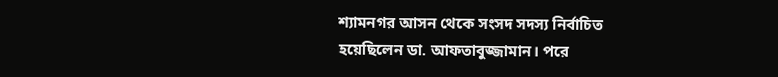শ্যামনগর আসন থেকে সংসদ সদস্য নির্বাচিত হয়েছিলেন ডা. আফতাবুজ্জামান। পরে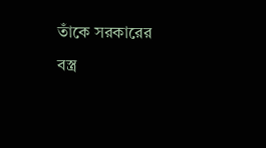তাঁকে সরকারের বস্ত্র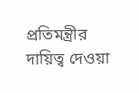প্রতিমন্ত্রীর দায়িত্ব দেওয়া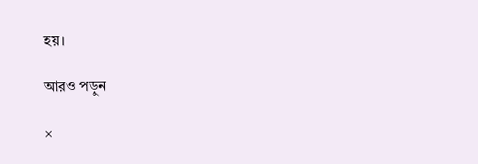হয়।

আরও পড়ুন

×